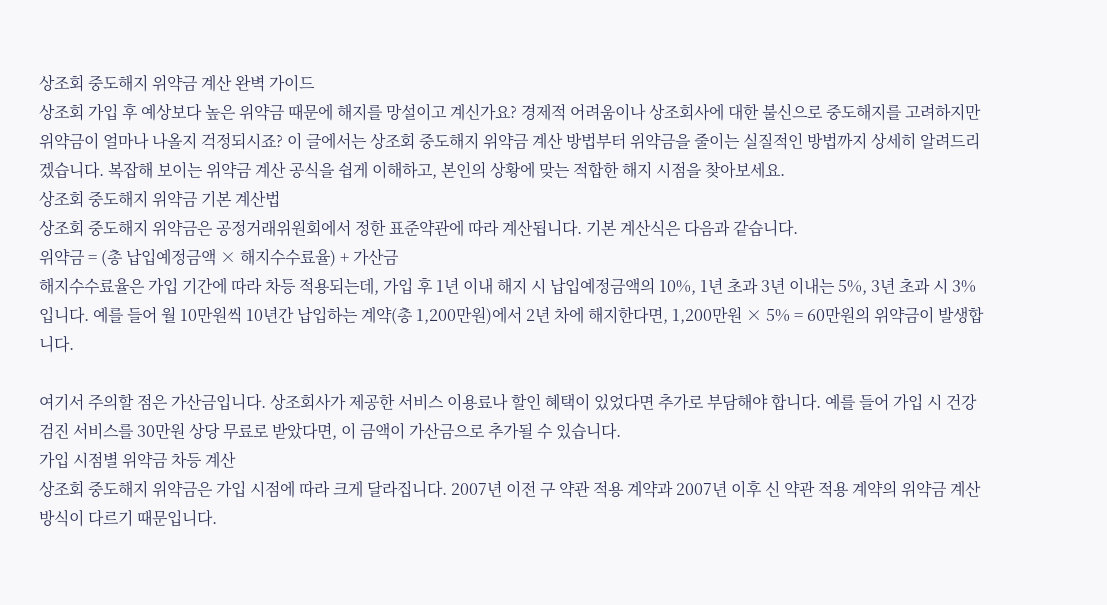상조회 중도해지 위약금 계산 완벽 가이드
상조회 가입 후 예상보다 높은 위약금 때문에 해지를 망설이고 계신가요? 경제적 어려움이나 상조회사에 대한 불신으로 중도해지를 고려하지만 위약금이 얼마나 나올지 걱정되시죠? 이 글에서는 상조회 중도해지 위약금 계산 방법부터 위약금을 줄이는 실질적인 방법까지 상세히 알려드리겠습니다. 복잡해 보이는 위약금 계산 공식을 쉽게 이해하고, 본인의 상황에 맞는 적합한 해지 시점을 찾아보세요.
상조회 중도해지 위약금 기본 계산법
상조회 중도해지 위약금은 공정거래위원회에서 정한 표준약관에 따라 계산됩니다. 기본 계산식은 다음과 같습니다.
위약금 = (총 납입예정금액 × 해지수수료율) + 가산금
해지수수료율은 가입 기간에 따라 차등 적용되는데, 가입 후 1년 이내 해지 시 납입예정금액의 10%, 1년 초과 3년 이내는 5%, 3년 초과 시 3%입니다. 예를 들어 월 10만원씩 10년간 납입하는 계약(총 1,200만원)에서 2년 차에 해지한다면, 1,200만원 × 5% = 60만원의 위약금이 발생합니다.

여기서 주의할 점은 가산금입니다. 상조회사가 제공한 서비스 이용료나 할인 혜택이 있었다면 추가로 부담해야 합니다. 예를 들어 가입 시 건강검진 서비스를 30만원 상당 무료로 받았다면, 이 금액이 가산금으로 추가될 수 있습니다.
가입 시점별 위약금 차등 계산
상조회 중도해지 위약금은 가입 시점에 따라 크게 달라집니다. 2007년 이전 구 약관 적용 계약과 2007년 이후 신 약관 적용 계약의 위약금 계산 방식이 다르기 때문입니다.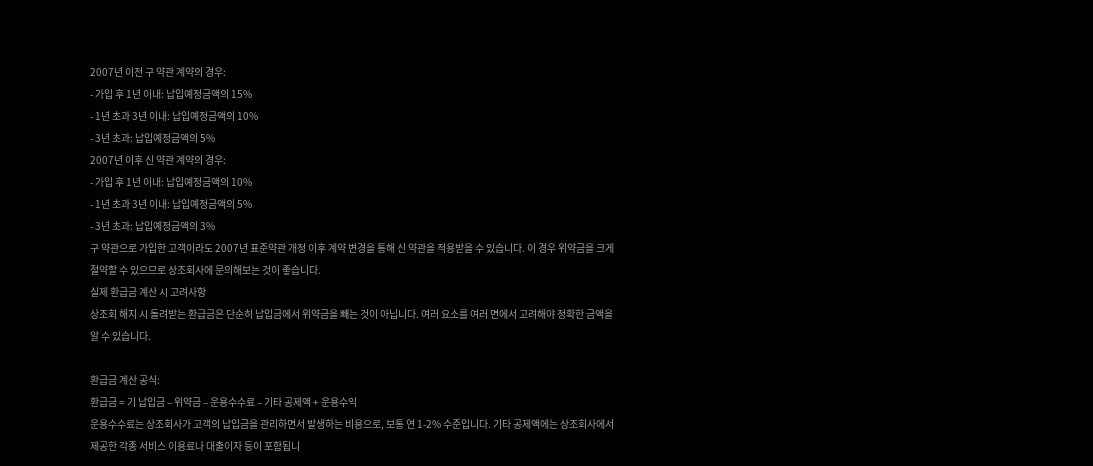2007년 이전 구 약관 계약의 경우:
- 가입 후 1년 이내: 납입예정금액의 15%
- 1년 초과 3년 이내: 납입예정금액의 10%
- 3년 초과: 납입예정금액의 5%
2007년 이후 신 약관 계약의 경우:
- 가입 후 1년 이내: 납입예정금액의 10%
- 1년 초과 3년 이내: 납입예정금액의 5%
- 3년 초과: 납입예정금액의 3%
구 약관으로 가입한 고객이라도 2007년 표준약관 개정 이후 계약 변경을 통해 신 약관을 적용받을 수 있습니다. 이 경우 위약금을 크게 절약할 수 있으므로 상조회사에 문의해보는 것이 좋습니다.
실제 환급금 계산 시 고려사항
상조회 해지 시 돌려받는 환급금은 단순히 납입금에서 위약금을 빼는 것이 아닙니다. 여러 요소를 여러 면에서 고려해야 정확한 금액을 알 수 있습니다.

환급금 계산 공식:
환급금 = 기 납입금 – 위약금 – 운용수수료 – 기타 공제액 + 운용수익
운용수수료는 상조회사가 고객의 납입금을 관리하면서 발생하는 비용으로, 보통 연 1-2% 수준입니다. 기타 공제액에는 상조회사에서 제공한 각종 서비스 이용료나 대출이자 등이 포함됩니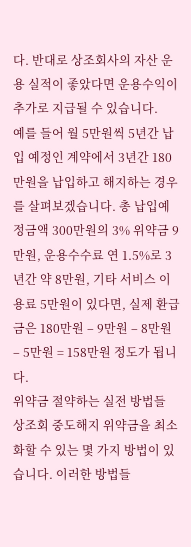다. 반대로 상조회사의 자산 운용 실적이 좋았다면 운용수익이 추가로 지급될 수 있습니다.
예를 들어 월 5만원씩 5년간 납입 예정인 계약에서 3년간 180만원을 납입하고 해지하는 경우를 살펴보겠습니다. 총 납입예정금액 300만원의 3% 위약금 9만원, 운용수수료 연 1.5%로 3년간 약 8만원, 기타 서비스 이용료 5만원이 있다면, 실제 환급금은 180만원 – 9만원 – 8만원 – 5만원 = 158만원 정도가 됩니다.
위약금 절약하는 실전 방법들
상조회 중도해지 위약금을 최소화할 수 있는 몇 가지 방법이 있습니다. 이러한 방법들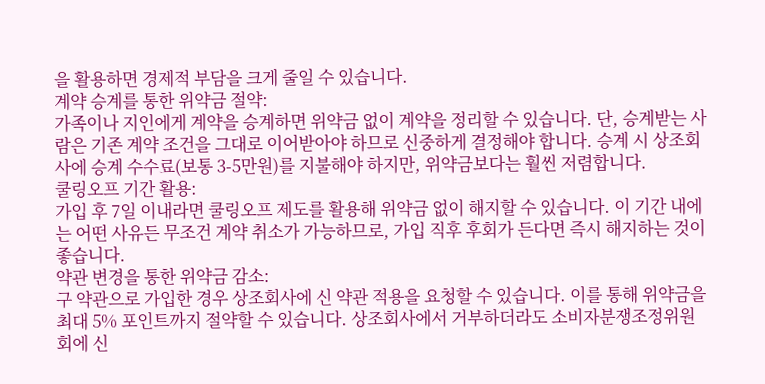을 활용하면 경제적 부담을 크게 줄일 수 있습니다.
계약 승계를 통한 위약금 절약:
가족이나 지인에게 계약을 승계하면 위약금 없이 계약을 정리할 수 있습니다. 단, 승계받는 사람은 기존 계약 조건을 그대로 이어받아야 하므로 신중하게 결정해야 합니다. 승계 시 상조회사에 승계 수수료(보통 3-5만원)를 지불해야 하지만, 위약금보다는 훨씬 저렴합니다.
쿨링오프 기간 활용:
가입 후 7일 이내라면 쿨링오프 제도를 활용해 위약금 없이 해지할 수 있습니다. 이 기간 내에는 어떤 사유든 무조건 계약 취소가 가능하므로, 가입 직후 후회가 든다면 즉시 해지하는 것이 좋습니다.
약관 변경을 통한 위약금 감소:
구 약관으로 가입한 경우 상조회사에 신 약관 적용을 요청할 수 있습니다. 이를 통해 위약금을 최대 5% 포인트까지 절약할 수 있습니다. 상조회사에서 거부하더라도 소비자분쟁조정위원회에 신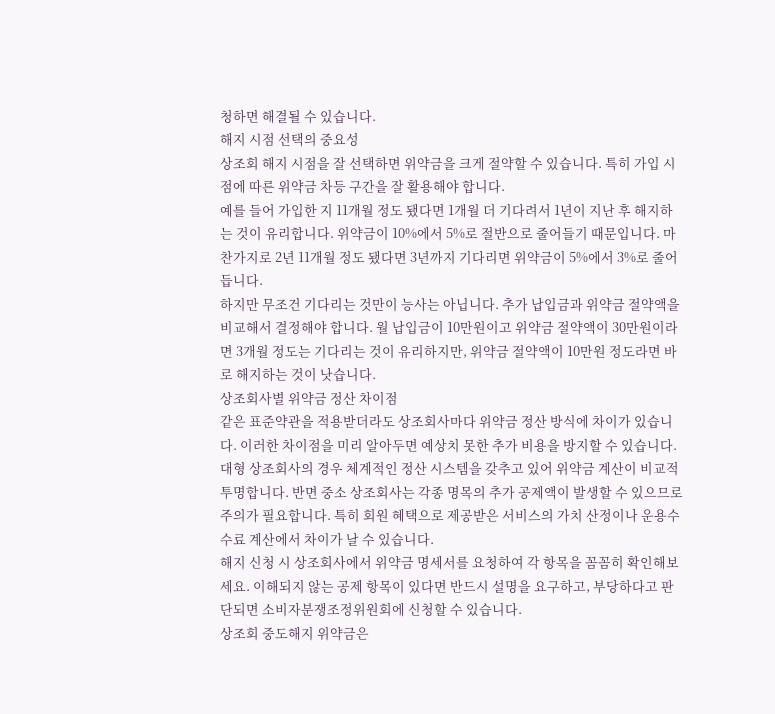청하면 해결될 수 있습니다.
해지 시점 선택의 중요성
상조회 해지 시점을 잘 선택하면 위약금을 크게 절약할 수 있습니다. 특히 가입 시점에 따른 위약금 차등 구간을 잘 활용해야 합니다.
예를 들어 가입한 지 11개월 정도 됐다면 1개월 더 기다려서 1년이 지난 후 해지하는 것이 유리합니다. 위약금이 10%에서 5%로 절반으로 줄어들기 때문입니다. 마찬가지로 2년 11개월 정도 됐다면 3년까지 기다리면 위약금이 5%에서 3%로 줄어듭니다.
하지만 무조건 기다리는 것만이 능사는 아닙니다. 추가 납입금과 위약금 절약액을 비교해서 결정해야 합니다. 월 납입금이 10만원이고 위약금 절약액이 30만원이라면 3개월 정도는 기다리는 것이 유리하지만, 위약금 절약액이 10만원 정도라면 바로 해지하는 것이 낫습니다.
상조회사별 위약금 정산 차이점
같은 표준약관을 적용받더라도 상조회사마다 위약금 정산 방식에 차이가 있습니다. 이러한 차이점을 미리 알아두면 예상치 못한 추가 비용을 방지할 수 있습니다.
대형 상조회사의 경우 체계적인 정산 시스템을 갖추고 있어 위약금 계산이 비교적 투명합니다. 반면 중소 상조회사는 각종 명목의 추가 공제액이 발생할 수 있으므로 주의가 필요합니다. 특히 회원 혜택으로 제공받은 서비스의 가치 산정이나 운용수수료 계산에서 차이가 날 수 있습니다.
해지 신청 시 상조회사에서 위약금 명세서를 요청하여 각 항목을 꼼꼼히 확인해보세요. 이해되지 않는 공제 항목이 있다면 반드시 설명을 요구하고, 부당하다고 판단되면 소비자분쟁조정위원회에 신청할 수 있습니다.
상조회 중도해지 위약금은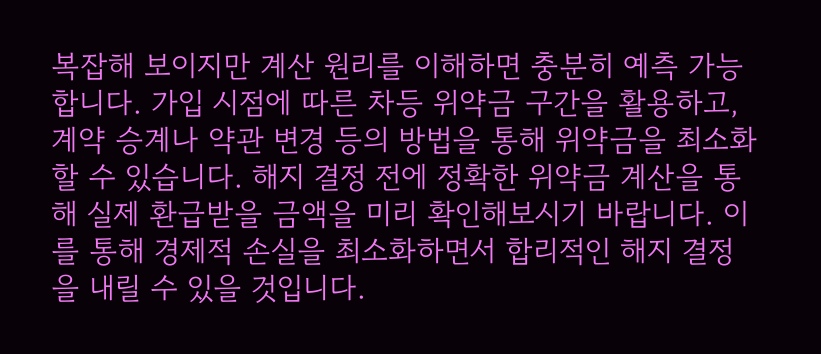복잡해 보이지만 계산 원리를 이해하면 충분히 예측 가능합니다. 가입 시점에 따른 차등 위약금 구간을 활용하고, 계약 승계나 약관 변경 등의 방법을 통해 위약금을 최소화할 수 있습니다. 해지 결정 전에 정확한 위약금 계산을 통해 실제 환급받을 금액을 미리 확인해보시기 바랍니다. 이를 통해 경제적 손실을 최소화하면서 합리적인 해지 결정을 내릴 수 있을 것입니다.